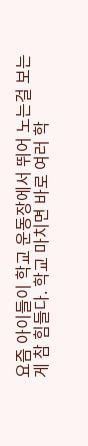요즘 아이들이 학교 운동장에서 뛰어 노는걸 보는게 참 힘들다. 학교 마치면 바로 여러 학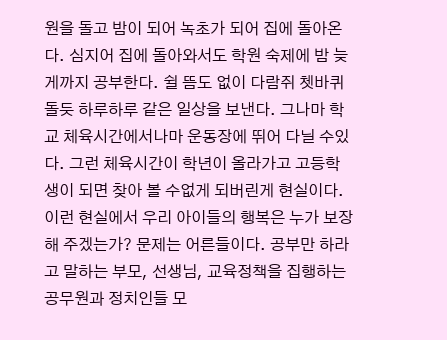원을 돌고 밤이 되어 녹초가 되어 집에 돌아온다. 심지어 집에 돌아와서도 학원 숙제에 밤 늦게까지 공부한다. 쉴 뜸도 없이 다람쥐 쳇바퀴 돌듯 하루하루 같은 일상을 보낸다. 그나마 학교 체육시간에서나마 운동장에 뛰어 다닐 수있다. 그런 체육시간이 학년이 올라가고 고등학생이 되면 찾아 볼 수없게 되버린게 현실이다. 이런 현실에서 우리 아이들의 행복은 누가 보장 해 주겠는가? 문제는 어른들이다. 공부만 하라고 말하는 부모, 선생님, 교육정책을 집행하는 공무원과 정치인들 모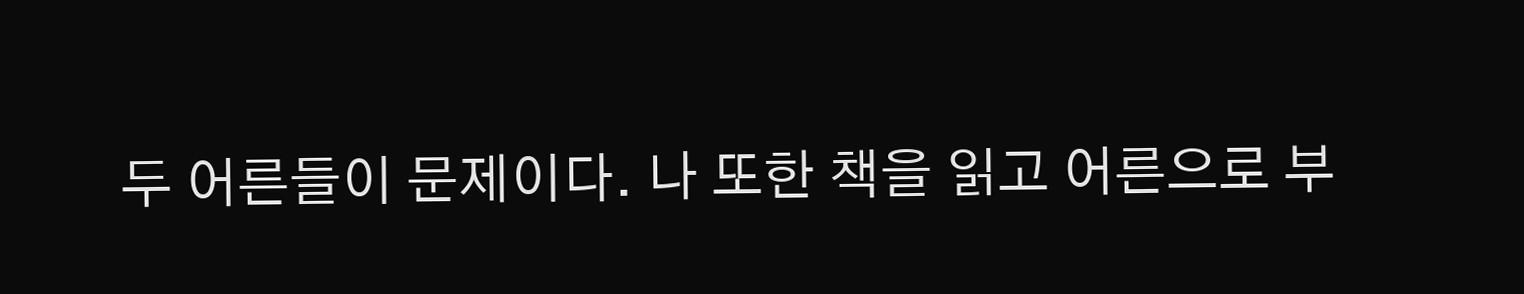두 어른들이 문제이다. 나 또한 책을 읽고 어른으로 부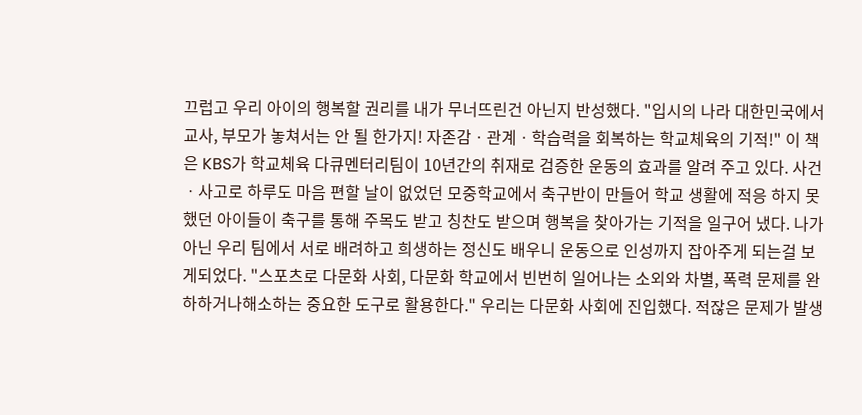끄럽고 우리 아이의 행복할 권리를 내가 무너뜨린건 아닌지 반성했다. "입시의 나라 대한민국에서 교사, 부모가 놓쳐서는 안 될 한가지! 자존감ㆍ관계ㆍ학습력을 회복하는 학교체육의 기적!" 이 책은 KBS가 학교체육 다큐멘터리팀이 10년간의 취재로 검증한 운동의 효과를 알려 주고 있다. 사건ㆍ사고로 하루도 마음 편할 날이 없었던 모중학교에서 축구반이 만들어 학교 생활에 적응 하지 못 했던 아이들이 축구를 통해 주목도 받고 칭찬도 받으며 행복을 찾아가는 기적을 일구어 냈다. 나가 아닌 우리 팀에서 서로 배려하고 희생하는 정신도 배우니 운동으로 인성까지 잡아주게 되는걸 보게되었다. "스포츠로 다문화 사회, 다문화 학교에서 빈번히 일어나는 소외와 차별, 폭력 문제를 완하하거나해소하는 중요한 도구로 활용한다." 우리는 다문화 사회에 진입했다. 적잖은 문제가 발생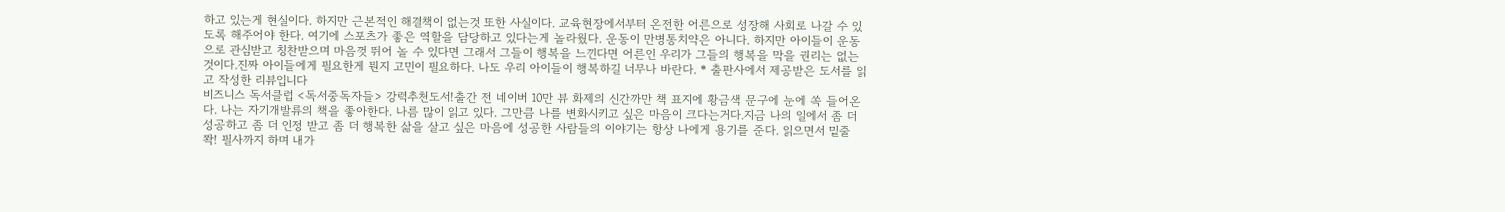하고 있는게 현실이다. 하지만 근본적인 해결책이 없는것 또한 사실이다. 교육현장에서부터 온전한 어른으로 성장해 사회로 나갈 수 있도록 해주어야 한다. 여기에 스포츠가 좋은 역할을 담당하고 있다는게 놀라웠다. 운동이 만병통치약은 아니다. 하지만 아이들이 운동으로 관심받고 칭찬받으며 마음껏 뛰어 놀 수 있다면 그래서 그들이 행복을 느낀다면 어른인 우리가 그들의 행복을 막을 권리는 없는것이다.진짜 아이들에게 필요한게 뭔지 고민이 필요하다. 나도 우리 아이들이 행복하길 너무나 바란다. * 출판사에서 제공받은 도서를 읽고 작성한 리뷰입니다
비즈니스 독서클럽 <독서중독자들> 강력추천도서!출간 전 네이버 10만 뷰 화제의 신간까만 책 표지에 황금색 문구에 눈에 쏙 들어온다. 나는 자기개발류의 책을 좋아한다. 나름 많이 읽고 있다. 그만큼 나를 변화시키고 싶은 마음이 크다는거다.지금 나의 일에서 좀 더 성공하고 좀 더 인정 받고 좀 더 행복한 삶을 살고 싶은 마음에 성공한 사람들의 이야기는 항상 나에게 용기를 준다. 읽으면서 밑줄 쫙! 필사까지 하며 내가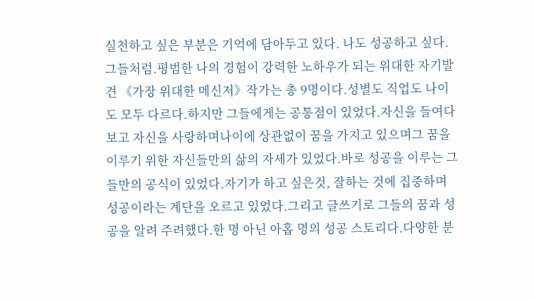실천하고 싶은 부분은 기억에 담아두고 있다. 나도 성공하고 싶다. 그들처럼.평범한 나의 경험이 강력한 노하우가 되는 위대한 자기발견 《가장 위대한 메신저》작가는 총 9명이다.성별도 직업도 나이도 모두 다르다.하지만 그들에게는 공통점이 있었다.자신을 들여다 보고 자신을 사랑하며나이에 상관없이 꿈을 가지고 있으며그 꿈을 이루기 위한 자신들만의 삶의 자세가 있었다.바로 성공을 이루는 그들만의 공식이 있었다.자기가 하고 싶은것, 잘하는 것에 집중하며 성공이라는 계단을 오르고 있었다.그리고 글쓰기로 그들의 꿈과 성공을 알려 주려했다.한 명 아닌 아홉 명의 성공 스토리다.다양한 분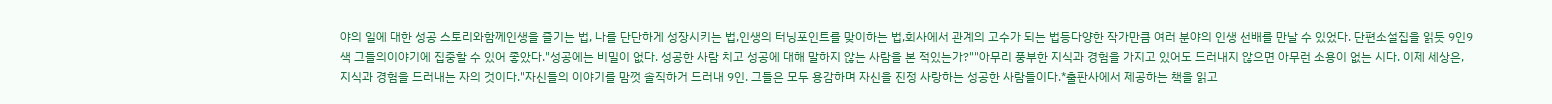야의 일에 대한 성공 스토리와함께인생을 즐기는 법, 나를 단단하게 성장시키는 법,인생의 터닝포인트를 맞이하는 법,회사에서 관계의 고수가 되는 법등다양한 작가만큼 여러 분야의 인생 선배를 만날 수 있었다. 단편소설집을 읽듯 9인9색 그들의이야기에 집중할 수 있어 좋았다."성공에는 비밀이 없다. 성공한 사람 치고 성공에 대해 말하지 않는 사람을 본 적있는가?""아무리 풍부한 지식과 경험을 가지고 있어도 드러내지 않으면 아무런 소용이 없는 시다. 이제 세상은, 지식과 경험을 드러내는 자의 것이다."자신들의 이야기를 맘껏 솔직하거 드러내 9인. 그들은 모두 용감하며 자신을 진정 사랑하는 성공한 사람들이다.*출판사에서 제공하는 책을 읽고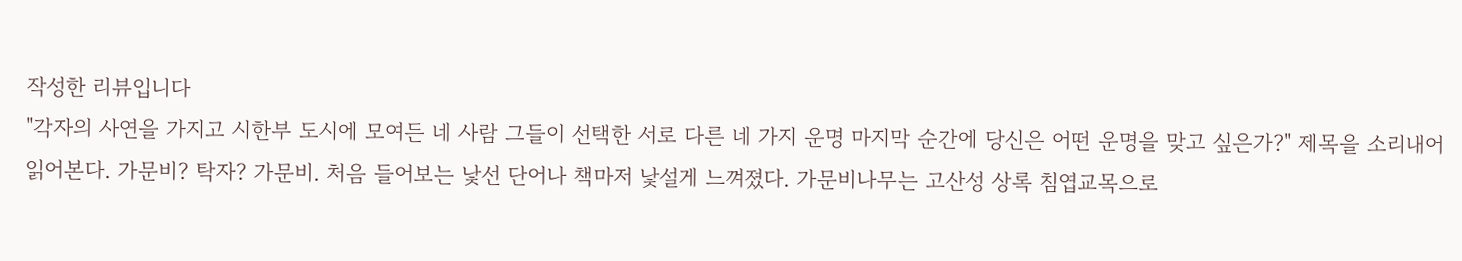작성한 리뷰입니다
"각자의 사연을 가지고 시한부 도시에 모여든 네 사람 그들이 선택한 서로 다른 네 가지 운명 마지막 순간에 당신은 어떤 운명을 맞고 싶은가?" 제목을 소리내어 읽어본다. 가문비? 탁자? 가문비. 처음 들어보는 낯선 단어나 책마저 낯설게 느껴졌다. 가문비나무는 고산성 상록 침엽교목으로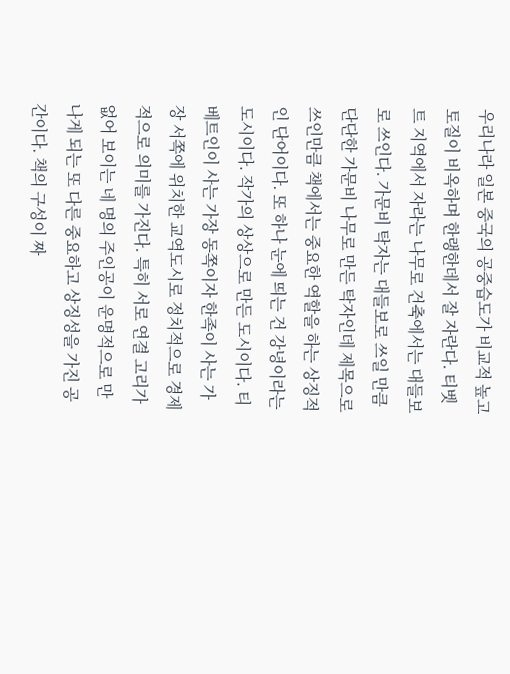우리나라 일본 중국의 공중습도가 비교적 높고 토질이 비옥하며 한랭한데서 잘 자란다. 티벳트 지역에서 자라는 나무로 건축에서는 대들보로 쓰인다. 가문비 탁자는 대들보로 쓰일 만큼 단단한 가문비 나무로 만든 탁자인데 제목으로 쓰인만큼 책에서는 중요한 역할을 하는 상징적인 단어이다. 또 하나 눈에 띄는 건 강녕이라는 도시이다. 작가의 상상으로 만든 도시이다. 티베트인이 사는 가장 동쪽이자 한족이 사는 가장 서쪽에 위치한 교역도시로 정치적으로 경제적으로 의미를 가진다. 특히 서로 연결 고리가 없어 보이는 네 명의 주인공이 운명적으로 만나게 되는 또 다른 중요하고 상징성을 가진 공간이다. 책의 구성이 짜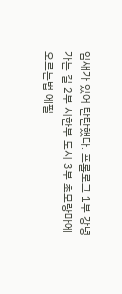임새가 있어 탄탄했다. 프롤로그 1부 강녕가는 길 2부 시한부 도시 3부 초모랑마에 오르는법 에필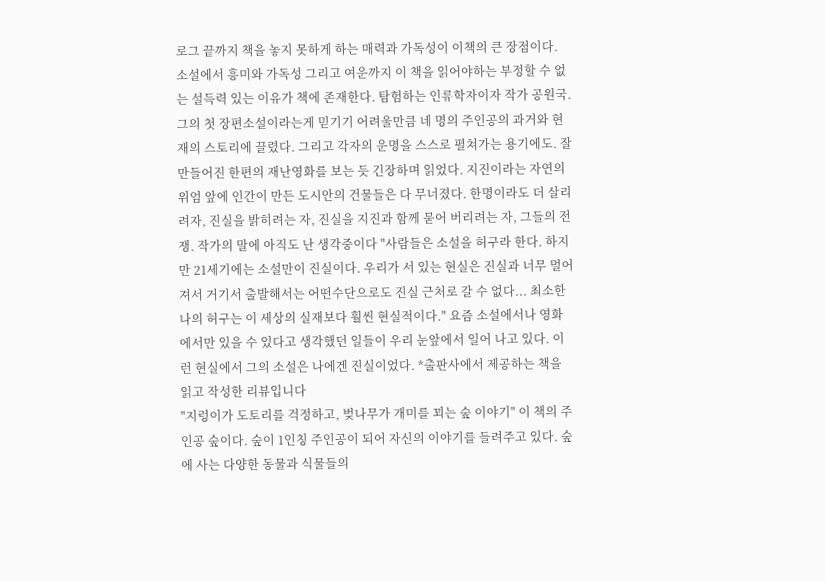로그 끝까지 책을 놓지 못하게 하는 매력과 가독성이 이책의 큰 장점이다. 소설에서 흥미와 가독성 그리고 여운까지 이 책을 읽어야하는 부정할 수 없는 설득력 있는 이유가 책에 존재한다. 탐험하는 인류학자이자 작가 공원국. 그의 첫 장편소설이라는게 믿기기 어려울만큼 네 명의 주인공의 과거와 현재의 스토리에 끌렸다. 그리고 각자의 운명을 스스로 펼쳐가는 용기에도. 잘 만들어진 한편의 재난영화를 보는 듯 긴장하며 읽었다. 지진이라는 자연의 위엄 앞에 인간이 만든 도시안의 건물들은 다 무너졌다. 한명이라도 더 살리려자, 진실을 밝히려는 자, 진실을 지진과 함께 묻어 버리려는 자, 그들의 전쟁. 작가의 말에 아직도 난 생각중이다 "사람들은 소설을 허구라 한다. 하지만 21세기에는 소설만이 진실이다. 우리가 서 있는 현실은 진실과 너무 멀어져서 거기서 출발해서는 어떤수단으로도 진실 근처로 갈 수 없다... 최소한 나의 허구는 이 세상의 실재보다 훨씬 현실적이다." 요즘 소설에서나 영화에서만 있을 수 있다고 생각했던 일들이 우리 눈앞에서 일어 나고 있다. 이런 현실에서 그의 소설은 나에겐 진실이었다. *출판사에서 제공하는 책을 읽고 작성한 리뷰입니다
"지렁이가 도토리를 걱정하고, 벚나무가 개미를 꾀는 숲 이야기" 이 책의 주인공 숲이다. 숲이 1인칭 주인공이 되어 자신의 이야기를 들려주고 있다. 숲에 사는 다양한 동물과 식물들의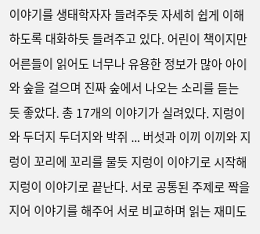이야기를 생태학자자 들려주듯 자세히 쉽게 이해하도록 대화하듯 들려주고 있다. 어린이 책이지만 어른들이 읽어도 너무나 유용한 정보가 많아 아이와 숲을 걸으며 진짜 숲에서 나오는 소리를 듣는 듯 좋았다. 총 17개의 이야기가 실려있다. 지렁이와 두더지 두더지와 박쥐 ... 버섯과 이끼 이끼와 지렁이 꼬리에 꼬리를 물듯 지렁이 이야기로 시작해 지렁이 이야기로 끝난다. 서로 공통된 주제로 짝을지어 이야기를 해주어 서로 비교하며 읽는 재미도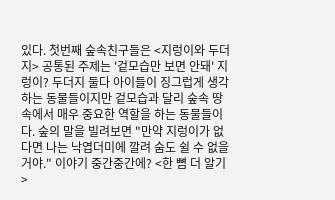있다. 첫번째 숲속친구들은 <지렁이와 두더지> 공통된 주제는 '겉모습만 보면 안돼' 지렁이? 두더지 둘다 아이들이 징그럽게 생각하는 동물들이지만 겉모습과 달리 숲속 땅속에서 매우 중요한 역할을 하는 동물들이다. 숲의 말을 빌려보면 "만약 지렁이가 없다면 나는 낙엽더미에 깔려 숨도 쉴 수 없을 거야." 이야기 중간중간에? <한 뼘 더 알기>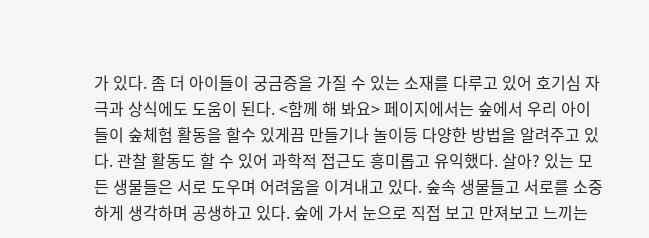가 있다. 좀 더 아이들이 궁금증을 가질 수 있는 소재를 다루고 있어 호기심 자극과 상식에도 도움이 된다. <함께 해 봐요> 페이지에서는 숲에서 우리 아이들이 숲체험 활동을 할수 있게끔 만들기나 놀이등 다양한 방법을 알려주고 있다. 관찰 활동도 할 수 있어 과학적 접근도 흥미롭고 유익했다. 살아? 있는 모든 생물들은 서로 도우며 어려움을 이겨내고 있다. 숲속 생물들고 서로를 소중하게 생각하며 공생하고 있다. 숲에 가서 눈으로 직접 보고 만져보고 느끼는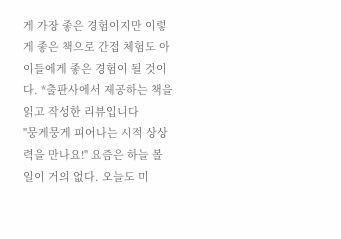게 가장 좋은 경험이지만 이렇게 좋은 책으로 간접 체험도 아이들에게 좋은 경험이 될 것이다. *출판사에서 제공하는 책을 읽고 작성한 리뷰입니다
"뭉게뭉게 피어나는 시적 상상력을 만나요!" 요즘은 하늘 볼 일이 거의 없다. 오늘도 미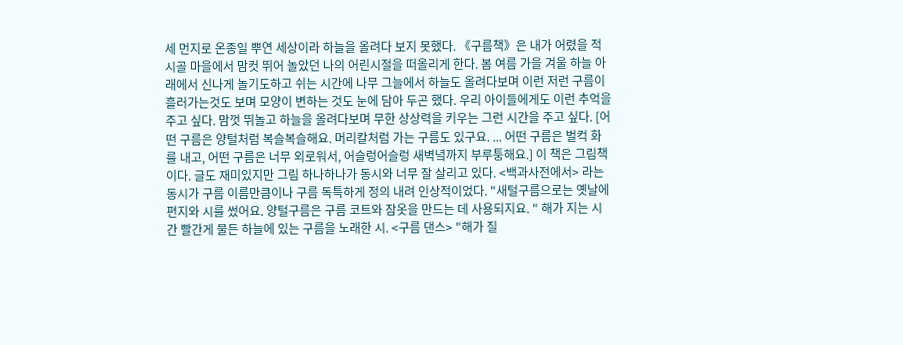세 먼지로 온종일 뿌연 세상이라 하늘을 올려다 보지 못했다. 《구름책》은 내가 어렸을 적 시골 마을에서 맘컷 뛰어 놀았던 나의 어린시절을 떠올리게 한다. 봄 여름 가을 겨울 하늘 아래에서 신나게 놀기도하고 쉬는 시간에 나무 그늘에서 하늘도 올려다보며 이런 저런 구름이 흘러가는것도 보며 모양이 변하는 것도 눈에 담아 두곤 했다. 우리 아이들에게도 이런 추억을 주고 싶다. 맘껏 뛰놀고 하늘을 올려다보며 무한 상상력을 키우는 그런 시간을 주고 싶다. [어떤 구름은 양털처럼 복슬복슬해요. 머리칼처럼 가는 구름도 있구요. ... 어떤 구름은 벌컥 화를 내고, 어떤 구름은 너무 외로워서, 어슬렁어슬렁 새벽녘까지 부루퉁해요.] 이 책은 그림책이다. 글도 재미있지만 그림 하나하나가 동시와 너무 잘 살리고 있다. <백과사전에서> 라는 동시가 구름 이름만큼이나 구름 독특하게 정의 내려 인상적이었다. "새털구름으로는 옛날에 편지와 시를 썼어요. 양털구름은 구름 코트와 잠옷을 만드는 데 사용되지요. " 해가 지는 시간 빨간게 물든 하늘에 있는 구름을 노래한 시. <구름 댄스> "해가 질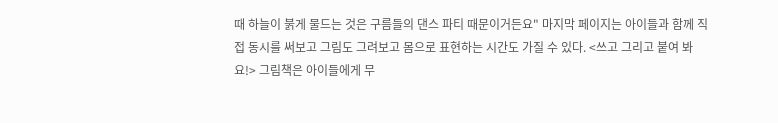때 하늘이 붉게 물드는 것은 구름들의 댄스 파티 때문이거든요" 마지막 페이지는 아이들과 함께 직접 동시를 써보고 그림도 그려보고 몸으로 표현하는 시간도 가질 수 있다. <쓰고 그리고 붙여 봐요!> 그림책은 아이들에게 무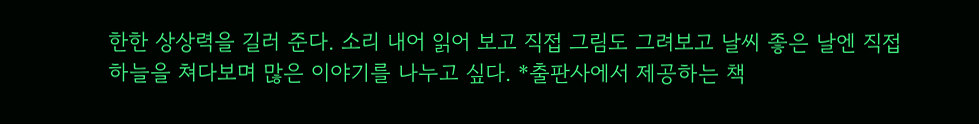한한 상상력을 길러 준다. 소리 내어 읽어 보고 직접 그림도 그려보고 날씨 좋은 날엔 직접 하늘을 쳐다보며 많은 이야기를 나누고 싶다. *출판사에서 제공하는 책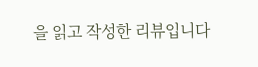을 읽고 작성한 리뷰입니다